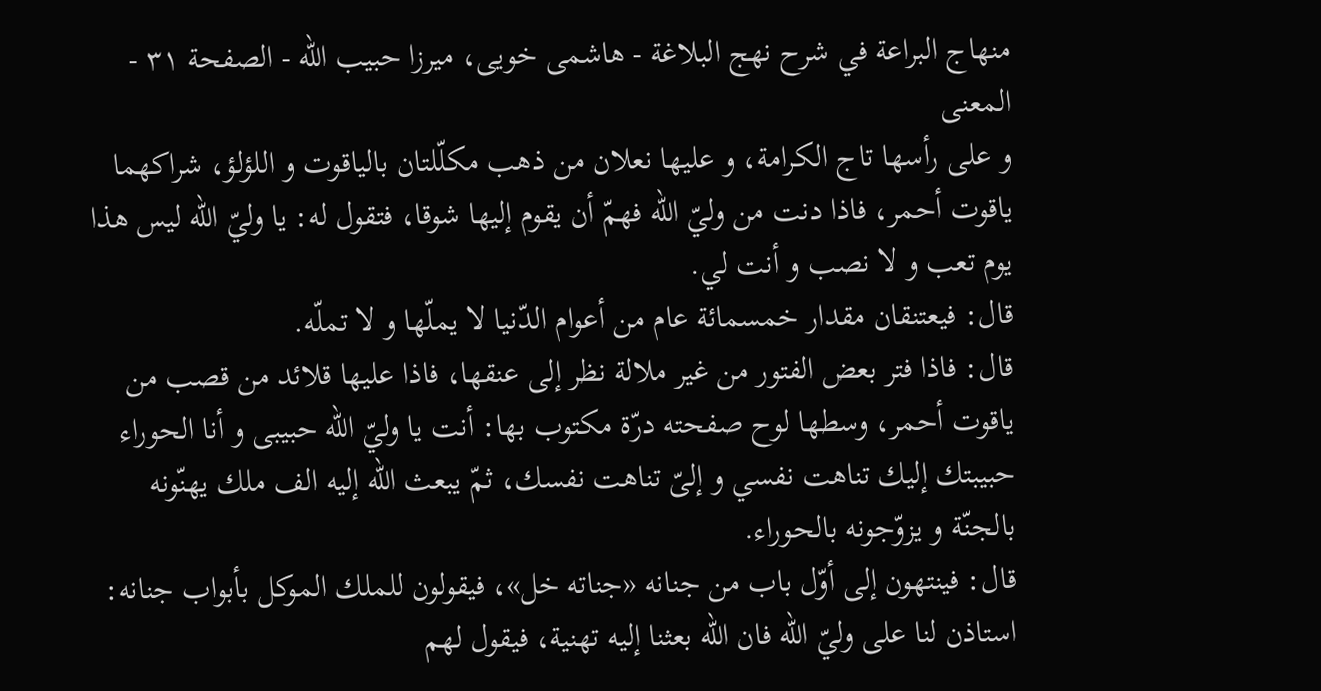منهاج البراعة في شرح نهج البلاغة - هاشمى خويى، ميرزا حبيب الله - الصفحة ٣١ - المعنى
و على رأسها تاج الكرامة، و عليها نعلان من ذهب مكلّلتان بالياقوت و اللؤلؤ، شراكهما ياقوت أحمر، فاذا دنت من وليّ اللّه فهمّ أن يقوم إليها شوقا، فتقول له: يا وليّ اللّه ليس هذا يوم تعب و لا نصب و أنت لي.
قال: فيعتنقان مقدار خمسمائة عام من أعوام الدّنيا لا يملّها و لا تملّه.
قال: فاذا فتر بعض الفتور من غير ملالة نظر إلى عنقها، فاذا عليها قلائد من قصب من ياقوت أحمر، وسطها لوح صفحته درّة مكتوب بها: أنت يا وليّ اللّه حبيبى و أنا الحوراء حبيبتك إليك تناهت نفسي و إلىّ تناهت نفسك، ثمّ يبعث اللّه إليه الف ملك يهنّونه بالجنّة و يزوّجونه بالحوراء.
قال: فينتهون إلى أوّل باب من جنانه «جناته خل»، فيقولون للملك الموكل بأبواب جنانه: استاذن لنا على وليّ اللّه فان اللّه بعثنا إليه تهنية، فيقول لهم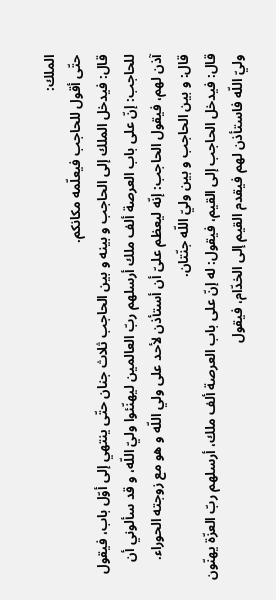الملك:
حتّى أقول للحاجب فيعلّمه مكانكم.
قال: فيدخل الملك إلى الحاجب و بينه و بين الحاجب ثلاث جنان حتّى ينتهي إلى أوّل باب، فيقول للحاجب: إنّ على باب العرصة ألف ملك أرسلهم ربّ العالمين ليهنّئوا وليّ اللّه، و قد سألوني أن آذن لهم، فيقول الحاجب: إنّه ليعظم علىّ أن أستأذن لأحد على ولي اللّه و هو مع زوجته الحوراء.
قال: و بين الحاجب و بين وليّ اللّه جنّتان.
قال: فيدخل الحاجب إلى القيم، فيقول: له إنّ على باب العرصة ألف ملك، أرسلهم ربّ العزّة يهنّون وليّ اللّه فاستأذن لهم فيقدم القيم إلى الخدّام، فيقول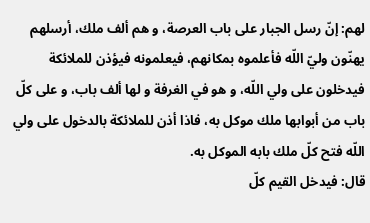لهم: إنّ رسل الجبار على باب العرصة، و هم ألف ملك، أرسلهم يهنّون وليّ اللّه فأعلموه بمكانهم، فيعلمونه فيؤذن للملائكة فيدخلون على ولي اللّه، و هو في الغرفة و لها ألف باب، و على كلّ باب من أبوابها ملك موكل به، فاذا أذن للملائكة بالدخول على ولي اللّه فتح كلّ ملك بابه الموكل به.
قال: فيدخل القيم كلّ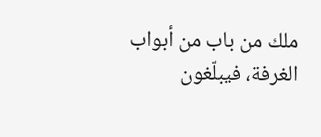ملك من باب من أبواب الغرفة، فيبلّغون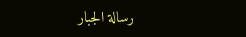رسالة الجبار